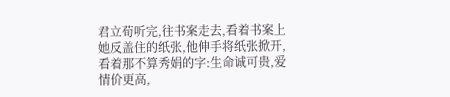君立荀听完,往书案走去,看着书案上她反盖住的纸张,他伸手将纸张掀开,看着那不算秀娟的字:生命诚可贵,爱情价更高,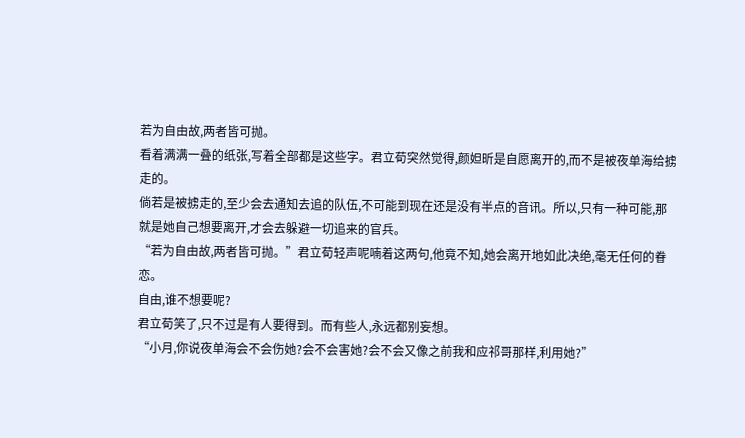若为自由故,两者皆可抛。
看着满满一叠的纸张,写着全部都是这些字。君立荀突然觉得,颜妲昕是自愿离开的,而不是被夜单海给掳走的。
倘若是被掳走的,至少会去通知去追的队伍,不可能到现在还是没有半点的音讯。所以,只有一种可能,那就是她自己想要离开,才会去躲避一切追来的官兵。
“若为自由故,两者皆可抛。”君立荀轻声呢喃着这两句,他竟不知,她会离开地如此决绝,毫无任何的眷恋。
自由,谁不想要呢?
君立荀笑了,只不过是有人要得到。而有些人,永远都别妄想。
“小月,你说夜单海会不会伤她?会不会害她?会不会又像之前我和应祁哥那样,利用她?”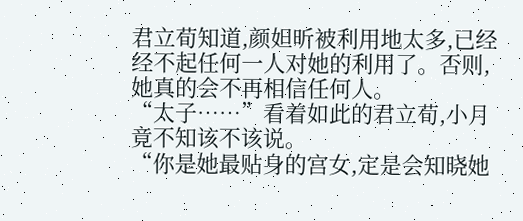君立荀知道,颜妲昕被利用地太多,已经经不起任何一人对她的利用了。否则,她真的会不再相信任何人。
“太子……”看着如此的君立荀,小月竟不知该不该说。
“你是她最贴身的宫女,定是会知晓她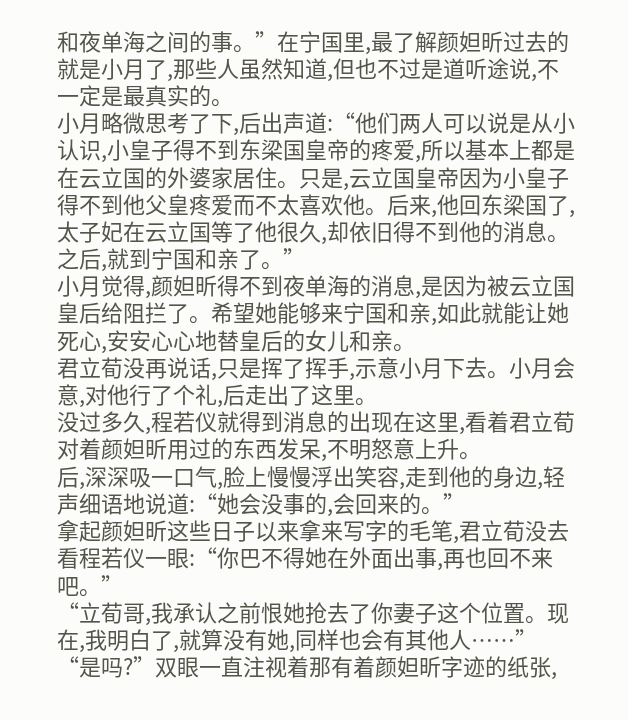和夜单海之间的事。”在宁国里,最了解颜妲昕过去的就是小月了,那些人虽然知道,但也不过是道听途说,不一定是最真实的。
小月略微思考了下,后出声道:“他们两人可以说是从小认识,小皇子得不到东梁国皇帝的疼爱,所以基本上都是在云立国的外婆家居住。只是,云立国皇帝因为小皇子得不到他父皇疼爱而不太喜欢他。后来,他回东梁国了,太子妃在云立国等了他很久,却依旧得不到他的消息。之后,就到宁国和亲了。”
小月觉得,颜妲昕得不到夜单海的消息,是因为被云立国皇后给阻拦了。希望她能够来宁国和亲,如此就能让她死心,安安心心地替皇后的女儿和亲。
君立荀没再说话,只是挥了挥手,示意小月下去。小月会意,对他行了个礼,后走出了这里。
没过多久,程若仪就得到消息的出现在这里,看着君立荀对着颜妲昕用过的东西发呆,不明怒意上升。
后,深深吸一口气,脸上慢慢浮出笑容,走到他的身边,轻声细语地说道:“她会没事的,会回来的。”
拿起颜妲昕这些日子以来拿来写字的毛笔,君立荀没去看程若仪一眼:“你巴不得她在外面出事,再也回不来吧。”
“立荀哥,我承认之前恨她抢去了你妻子这个位置。现在,我明白了,就算没有她,同样也会有其他人……”
“是吗?”双眼一直注视着那有着颜妲昕字迹的纸张,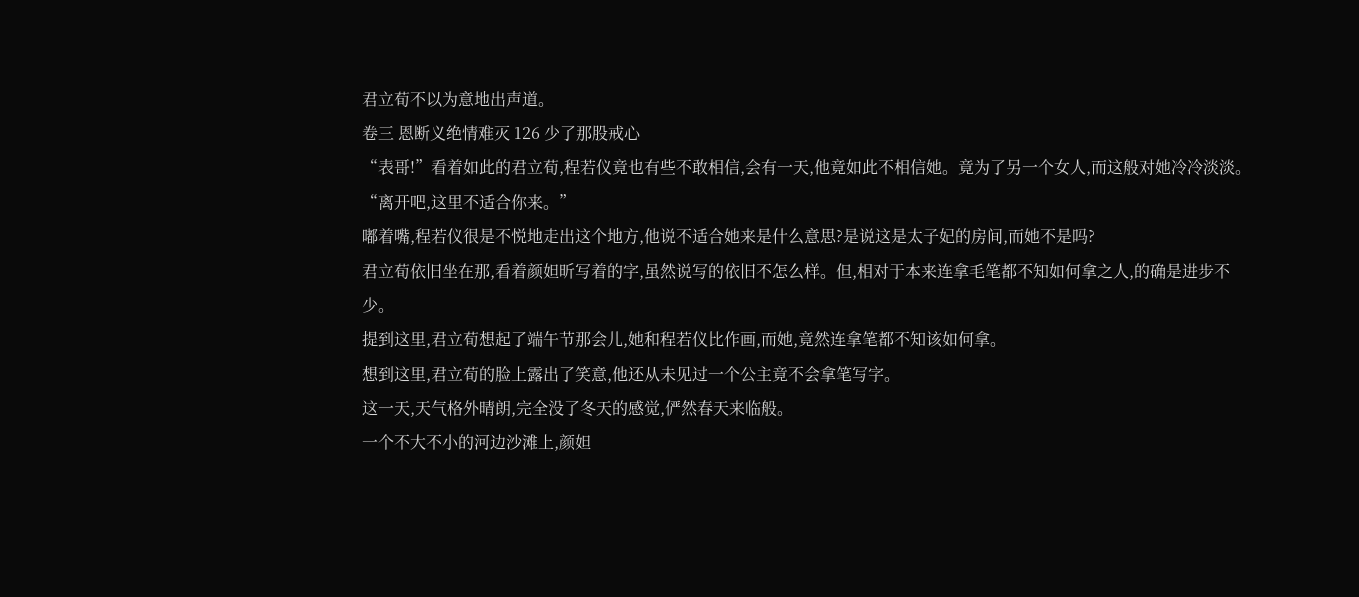君立荀不以为意地出声道。
卷三 恩断义绝情难灭 126 少了那股戒心
“表哥!”看着如此的君立荀,程若仪竟也有些不敢相信,会有一天,他竟如此不相信她。竟为了另一个女人,而这般对她冷冷淡淡。
“离开吧,这里不适合你来。”
嘟着嘴,程若仪很是不悦地走出这个地方,他说不适合她来是什么意思?是说这是太子妃的房间,而她不是吗?
君立荀依旧坐在那,看着颜妲昕写着的字,虽然说写的依旧不怎么样。但,相对于本来连拿毛笔都不知如何拿之人,的确是进步不少。
提到这里,君立荀想起了端午节那会儿,她和程若仪比作画,而她,竟然连拿笔都不知该如何拿。
想到这里,君立荀的脸上露出了笑意,他还从未见过一个公主竟不会拿笔写字。
这一天,天气格外晴朗,完全没了冬天的感觉,俨然春天来临般。
一个不大不小的河边沙滩上,颜妲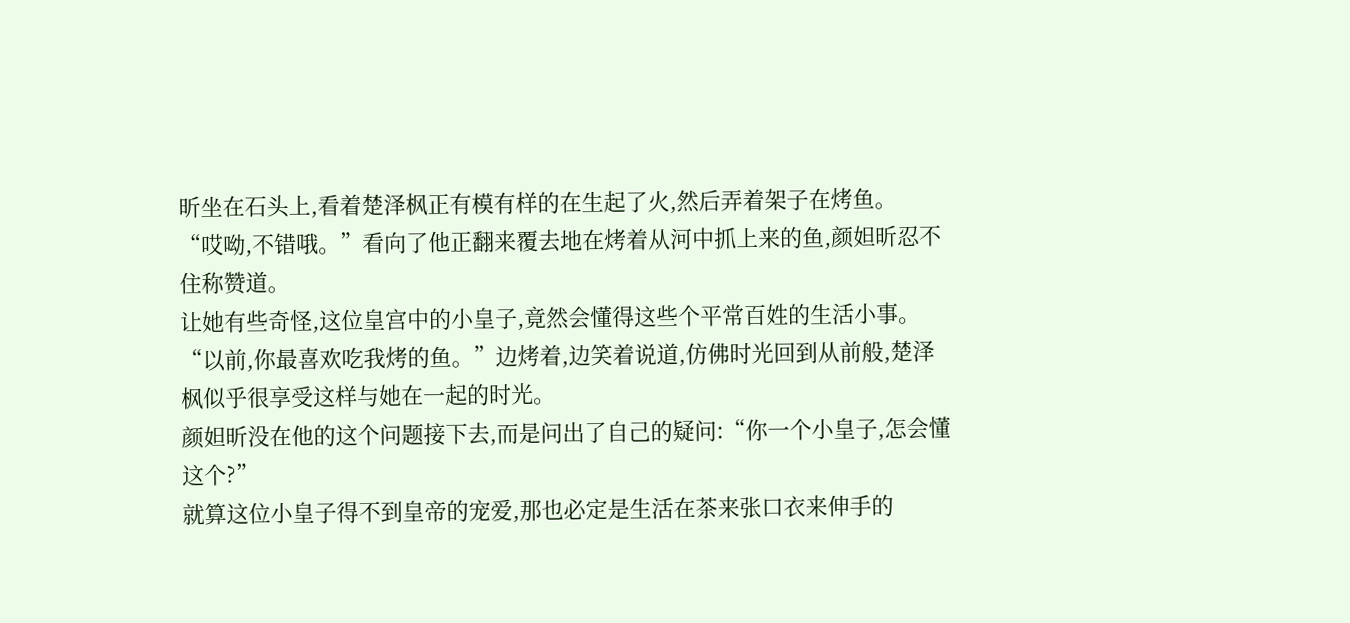昕坐在石头上,看着楚泽枫正有模有样的在生起了火,然后弄着架子在烤鱼。
“哎呦,不错哦。”看向了他正翻来覆去地在烤着从河中抓上来的鱼,颜妲昕忍不住称赞道。
让她有些奇怪,这位皇宫中的小皇子,竟然会懂得这些个平常百姓的生活小事。
“以前,你最喜欢吃我烤的鱼。”边烤着,边笑着说道,仿佛时光回到从前般,楚泽枫似乎很享受这样与她在一起的时光。
颜妲昕没在他的这个问题接下去,而是问出了自己的疑问:“你一个小皇子,怎会懂这个?”
就算这位小皇子得不到皇帝的宠爱,那也必定是生活在茶来张口衣来伸手的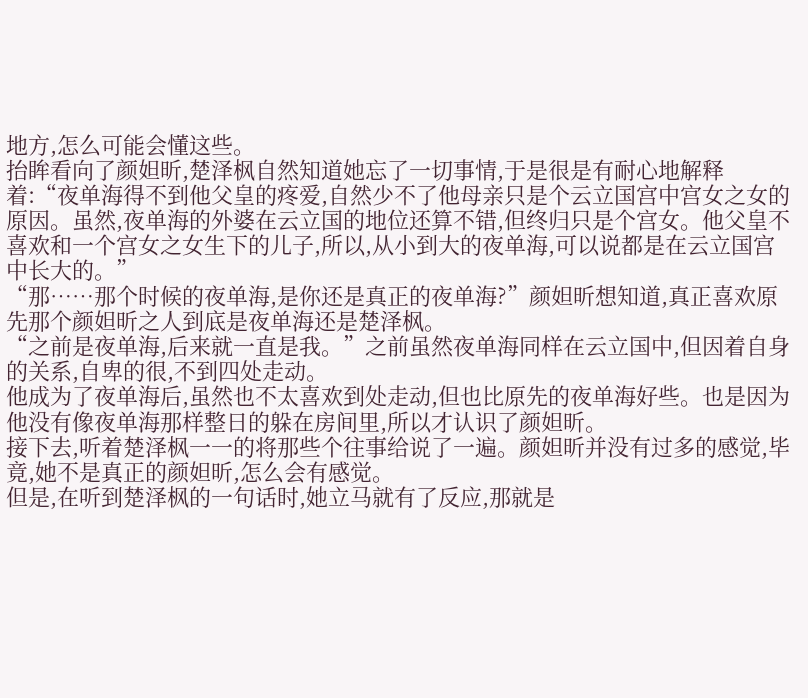地方,怎么可能会懂这些。
抬眸看向了颜妲昕,楚泽枫自然知道她忘了一切事情,于是很是有耐心地解释着:“夜单海得不到他父皇的疼爱,自然少不了他母亲只是个云立国宫中宫女之女的原因。虽然,夜单海的外婆在云立国的地位还算不错,但终归只是个宫女。他父皇不喜欢和一个宫女之女生下的儿子,所以,从小到大的夜单海,可以说都是在云立国宫中长大的。”
“那……那个时候的夜单海,是你还是真正的夜单海?”颜妲昕想知道,真正喜欢原先那个颜妲昕之人到底是夜单海还是楚泽枫。
“之前是夜单海,后来就一直是我。”之前虽然夜单海同样在云立国中,但因着自身的关系,自卑的很,不到四处走动。
他成为了夜单海后,虽然也不太喜欢到处走动,但也比原先的夜单海好些。也是因为他没有像夜单海那样整日的躲在房间里,所以才认识了颜妲昕。
接下去,听着楚泽枫一一的将那些个往事给说了一遍。颜妲昕并没有过多的感觉,毕竟,她不是真正的颜妲昕,怎么会有感觉。
但是,在听到楚泽枫的一句话时,她立马就有了反应,那就是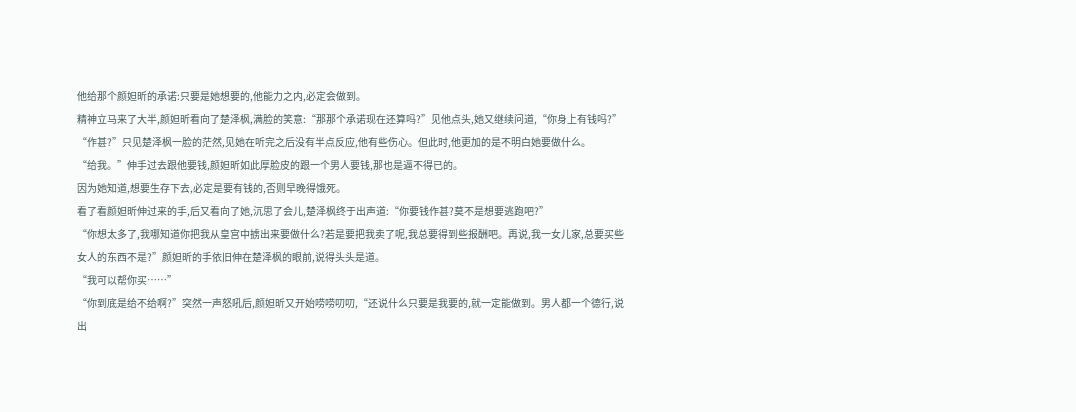他给那个颜妲昕的承诺:只要是她想要的,他能力之内,必定会做到。
精神立马来了大半,颜妲昕看向了楚泽枫,满脸的笑意:“那那个承诺现在还算吗?”见他点头,她又继续问道,“你身上有钱吗?”
“作甚?”只见楚泽枫一脸的茫然,见她在听完之后没有半点反应,他有些伤心。但此时,他更加的是不明白她要做什么。
“给我。”伸手过去跟他要钱,颜妲昕如此厚脸皮的跟一个男人要钱,那也是逼不得已的。
因为她知道,想要生存下去,必定是要有钱的,否则早晚得饿死。
看了看颜妲昕伸过来的手,后又看向了她,沉思了会儿,楚泽枫终于出声道:“你要钱作甚?莫不是想要逃跑吧?”
“你想太多了,我哪知道你把我从皇宫中掳出来要做什么?若是要把我卖了呢,我总要得到些报酬吧。再说,我一女儿家,总要买些女人的东西不是?”颜妲昕的手依旧伸在楚泽枫的眼前,说得头头是道。
“我可以帮你买……”
“你到底是给不给啊?”突然一声怒吼后,颜妲昕又开始唠唠叨叨,“还说什么只要是我要的,就一定能做到。男人都一个德行,说出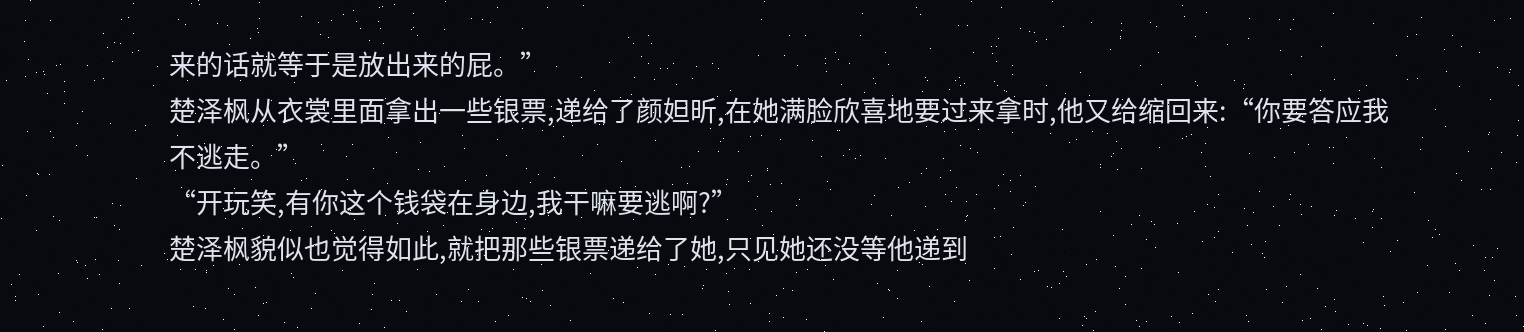来的话就等于是放出来的屁。”
楚泽枫从衣裳里面拿出一些银票,递给了颜妲昕,在她满脸欣喜地要过来拿时,他又给缩回来:“你要答应我不逃走。”
“开玩笑,有你这个钱袋在身边,我干嘛要逃啊?”
楚泽枫貌似也觉得如此,就把那些银票递给了她,只见她还没等他递到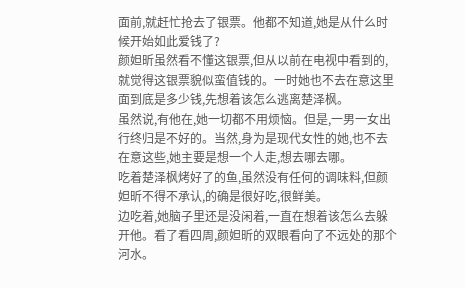面前,就赶忙抢去了银票。他都不知道,她是从什么时候开始如此爱钱了?
颜妲昕虽然看不懂这银票,但从以前在电视中看到的,就觉得这银票貌似蛮值钱的。一时她也不去在意这里面到底是多少钱,先想着该怎么逃离楚泽枫。
虽然说,有他在,她一切都不用烦恼。但是,一男一女出行终归是不好的。当然,身为是现代女性的她,也不去在意这些,她主要是想一个人走,想去哪去哪。
吃着楚泽枫烤好了的鱼,虽然没有任何的调味料,但颜妲昕不得不承认,的确是很好吃,很鲜美。
边吃着,她脑子里还是没闲着,一直在想着该怎么去躲开他。看了看四周,颜妲昕的双眼看向了不远处的那个河水。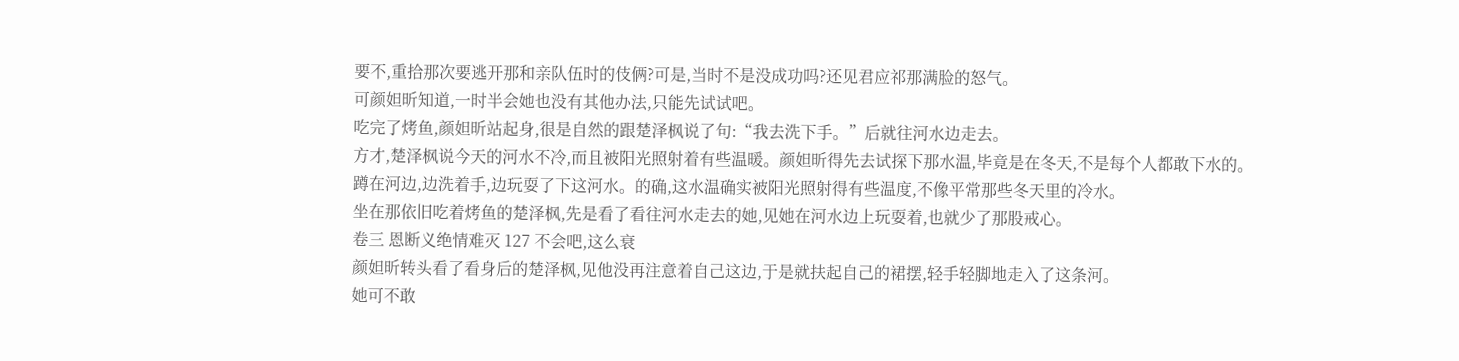要不,重拾那次要逃开那和亲队伍时的伎俩?可是,当时不是没成功吗?还见君应祁那满脸的怒气。
可颜妲昕知道,一时半会她也没有其他办法,只能先试试吧。
吃完了烤鱼,颜妲昕站起身,很是自然的跟楚泽枫说了句:“我去洗下手。”后就往河水边走去。
方才,楚泽枫说今天的河水不冷,而且被阳光照射着有些温暖。颜妲昕得先去试探下那水温,毕竟是在冬天,不是每个人都敢下水的。
蹲在河边,边洗着手,边玩耍了下这河水。的确,这水温确实被阳光照射得有些温度,不像平常那些冬天里的冷水。
坐在那依旧吃着烤鱼的楚泽枫,先是看了看往河水走去的她,见她在河水边上玩耍着,也就少了那股戒心。
卷三 恩断义绝情难灭 127 不会吧,这么衰
颜妲昕转头看了看身后的楚泽枫,见他没再注意着自己这边,于是就扶起自己的裙摆,轻手轻脚地走入了这条河。
她可不敢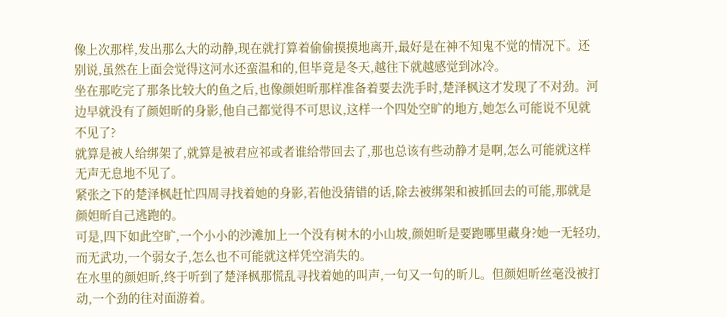像上次那样,发出那么大的动静,现在就打算着偷偷摸摸地离开,最好是在神不知鬼不觉的情况下。还别说,虽然在上面会觉得这河水还蛮温和的,但毕竟是冬天,越往下就越感觉到冰冷。
坐在那吃完了那条比较大的鱼之后,也像颜妲昕那样准备着要去洗手时,楚泽枫这才发现了不对劲。河边早就没有了颜妲昕的身影,他自己都觉得不可思议,这样一个四处空旷的地方,她怎么可能说不见就不见了?
就算是被人给绑架了,就算是被君应祁或者谁给带回去了,那也总该有些动静才是啊,怎么可能就这样无声无息地不见了。
紧张之下的楚泽枫赶忙四周寻找着她的身影,若他没猜错的话,除去被绑架和被抓回去的可能,那就是颜妲昕自己逃跑的。
可是,四下如此空旷,一个小小的沙滩加上一个没有树木的小山坡,颜妲昕是要跑哪里藏身?她一无轻功,而无武功,一个弱女子,怎么也不可能就这样凭空消失的。
在水里的颜妲昕,终于听到了楚泽枫那慌乱寻找着她的叫声,一句又一句的昕儿。但颜妲昕丝毫没被打动,一个劲的往对面游着。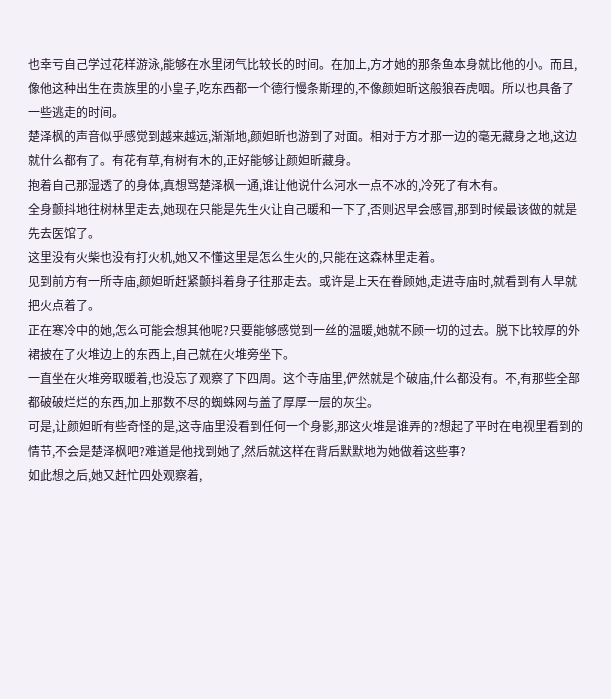也幸亏自己学过花样游泳,能够在水里闭气比较长的时间。在加上,方才她的那条鱼本身就比他的小。而且,像他这种出生在贵族里的小皇子,吃东西都一个德行慢条斯理的,不像颜妲昕这般狼吞虎咽。所以也具备了一些逃走的时间。
楚泽枫的声音似乎感觉到越来越远,渐渐地,颜妲昕也游到了对面。相对于方才那一边的毫无藏身之地,这边就什么都有了。有花有草,有树有木的,正好能够让颜妲昕藏身。
抱着自己那湿透了的身体,真想骂楚泽枫一通,谁让他说什么河水一点不冰的,冷死了有木有。
全身颤抖地往树林里走去,她现在只能是先生火让自己暖和一下了,否则迟早会感冒,那到时候最该做的就是先去医馆了。
这里没有火柴也没有打火机,她又不懂这里是怎么生火的,只能在这森林里走着。
见到前方有一所寺庙,颜妲昕赶紧颤抖着身子往那走去。或许是上天在眷顾她,走进寺庙时,就看到有人早就把火点着了。
正在寒冷中的她,怎么可能会想其他呢?只要能够感觉到一丝的温暖,她就不顾一切的过去。脱下比较厚的外裙披在了火堆边上的东西上,自己就在火堆旁坐下。
一直坐在火堆旁取暖着,也没忘了观察了下四周。这个寺庙里,俨然就是个破庙,什么都没有。不,有那些全部都破破烂烂的东西,加上那数不尽的蜘蛛网与盖了厚厚一层的灰尘。
可是,让颜妲昕有些奇怪的是,这寺庙里没看到任何一个身影,那这火堆是谁弄的?想起了平时在电视里看到的情节,不会是楚泽枫吧?难道是他找到她了,然后就这样在背后默默地为她做着这些事?
如此想之后,她又赶忙四处观察着,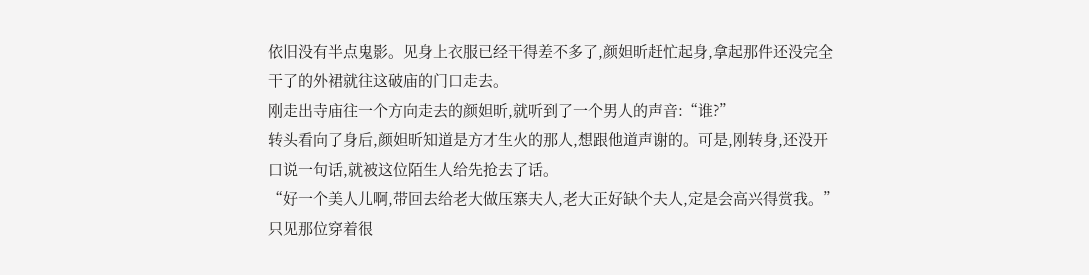依旧没有半点鬼影。见身上衣服已经干得差不多了,颜妲昕赶忙起身,拿起那件还没完全干了的外裙就往这破庙的门口走去。
刚走出寺庙往一个方向走去的颜妲昕,就听到了一个男人的声音:“谁?”
转头看向了身后,颜妲昕知道是方才生火的那人,想跟他道声谢的。可是,刚转身,还没开口说一句话,就被这位陌生人给先抢去了话。
“好一个美人儿啊,带回去给老大做压寨夫人,老大正好缺个夫人,定是会高兴得赏我。”只见那位穿着很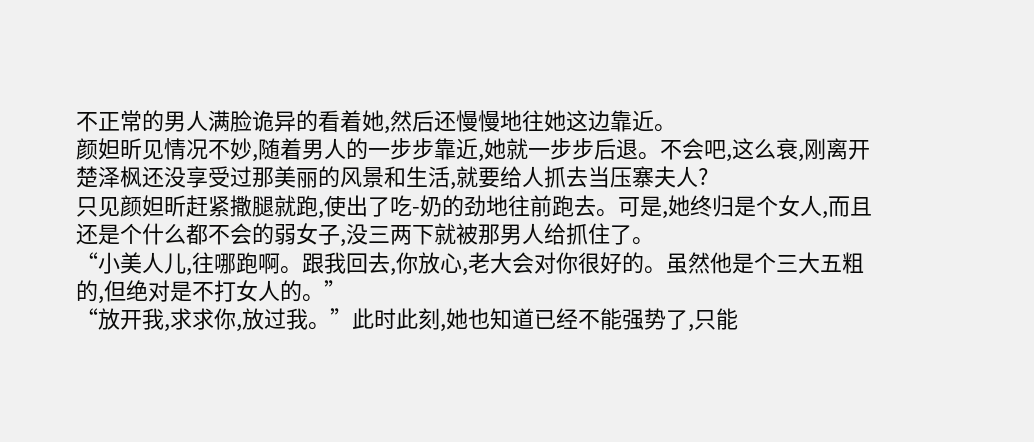不正常的男人满脸诡异的看着她,然后还慢慢地往她这边靠近。
颜妲昕见情况不妙,随着男人的一步步靠近,她就一步步后退。不会吧,这么衰,刚离开楚泽枫还没享受过那美丽的风景和生活,就要给人抓去当压寨夫人?
只见颜妲昕赶紧撒腿就跑,使出了吃-奶的劲地往前跑去。可是,她终归是个女人,而且还是个什么都不会的弱女子,没三两下就被那男人给抓住了。
“小美人儿,往哪跑啊。跟我回去,你放心,老大会对你很好的。虽然他是个三大五粗的,但绝对是不打女人的。”
“放开我,求求你,放过我。”此时此刻,她也知道已经不能强势了,只能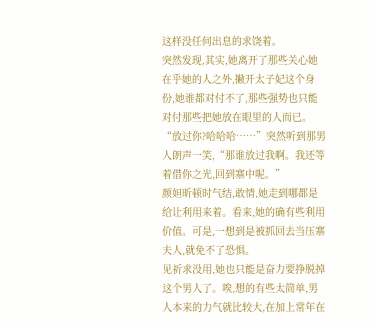这样没任何出息的求饶着。
突然发现,其实,她离开了那些关心她在乎她的人之外,撇开太子妃这个身份,她谁都对付不了,那些强势也只能对付那些把她放在眼里的人而已。
“放过你?哈哈哈……”突然听到那男人朗声一笑,“那谁放过我啊。我还等着借你之光,回到寨中呢。”
颜妲昕顿时气结,敢情,她走到哪都是给让利用来着。看来,她的确有些利用价值。可是,一想到是被抓回去当压寨夫人,就免不了恐惧。
见祈求没用,她也只能是奋力要挣脱掉这个男人了。唉,想的有些太简单,男人本来的力气就比较大,在加上常年在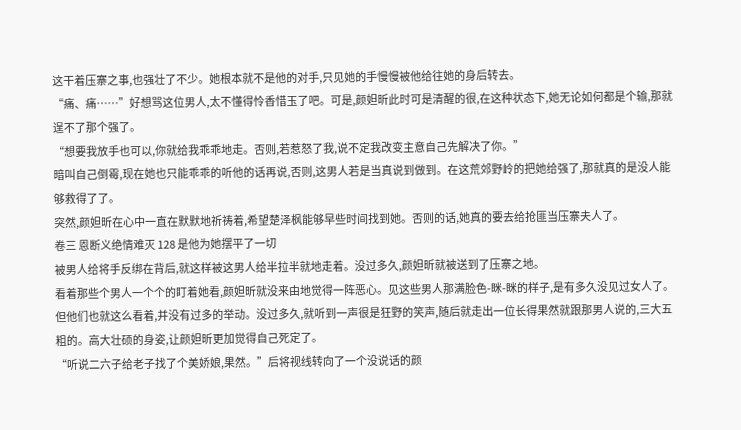这干着压寨之事,也强壮了不少。她根本就不是他的对手,只见她的手慢慢被他给往她的身后转去。
“痛、痛……”好想骂这位男人,太不懂得怜香惜玉了吧。可是,颜妲昕此时可是清醒的很,在这种状态下,她无论如何都是个输,那就逞不了那个强了。
“想要我放手也可以,你就给我乖乖地走。否则,若惹怒了我,说不定我改变主意自己先解决了你。”
暗叫自己倒霉,现在她也只能乖乖的听他的话再说,否则,这男人若是当真说到做到。在这荒郊野岭的把她给强了,那就真的是没人能够救得了了。
突然,颜妲昕在心中一直在默默地祈祷着,希望楚泽枫能够早些时间找到她。否则的话,她真的要去给抢匪当压寨夫人了。
卷三 恩断义绝情难灭 128 是他为她摆平了一切
被男人给将手反绑在背后,就这样被这男人给半拉半就地走着。没过多久,颜妲昕就被送到了压寨之地。
看着那些个男人一个个的盯着她看,颜妲昕就没来由地觉得一阵恶心。见这些男人那满脸色-眯-眯的样子,是有多久没见过女人了。
但他们也就这么看着,并没有过多的举动。没过多久,就听到一声很是狂野的笑声,随后就走出一位长得果然就跟那男人说的,三大五粗的。高大壮硕的身姿,让颜妲昕更加觉得自己死定了。
“听说二六子给老子找了个美娇娘,果然。”后将视线转向了一个没说话的颜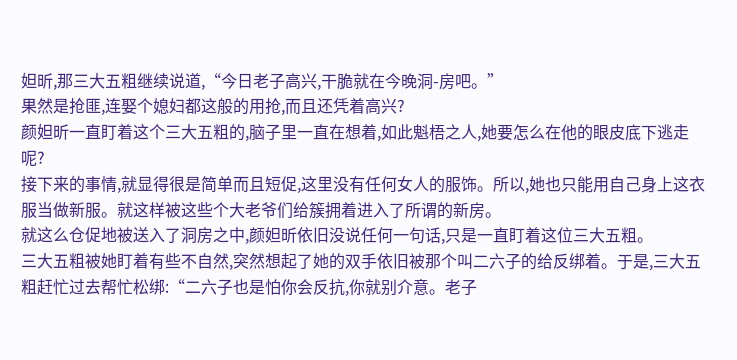妲昕,那三大五粗继续说道,“今日老子高兴,干脆就在今晚洞-房吧。”
果然是抢匪,连娶个媳妇都这般的用抢,而且还凭着高兴?
颜妲昕一直盯着这个三大五粗的,脑子里一直在想着,如此魁梧之人,她要怎么在他的眼皮底下逃走呢?
接下来的事情,就显得很是简单而且短促,这里没有任何女人的服饰。所以,她也只能用自己身上这衣服当做新服。就这样被这些个大老爷们给簇拥着进入了所谓的新房。
就这么仓促地被送入了洞房之中,颜妲昕依旧没说任何一句话,只是一直盯着这位三大五粗。
三大五粗被她盯着有些不自然,突然想起了她的双手依旧被那个叫二六子的给反绑着。于是,三大五粗赶忙过去帮忙松绑:“二六子也是怕你会反抗,你就别介意。老子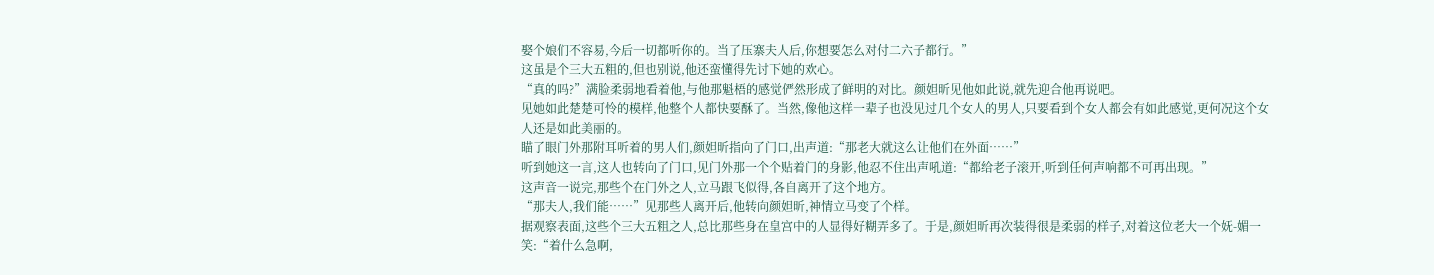娶个娘们不容易,今后一切都听你的。当了压寨夫人后,你想要怎么对付二六子都行。”
这虽是个三大五粗的,但也别说,他还蛮懂得先讨下她的欢心。
“真的吗?”满脸柔弱地看着他,与他那魁梧的感觉俨然形成了鲜明的对比。颜妲昕见他如此说,就先迎合他再说吧。
见她如此楚楚可怜的模样,他整个人都快要酥了。当然,像他这样一辈子也没见过几个女人的男人,只要看到个女人都会有如此感觉,更何况这个女人还是如此美丽的。
瞄了眼门外那附耳听着的男人们,颜妲昕指向了门口,出声道:“那老大就这么让他们在外面……”
听到她这一言,这人也转向了门口,见门外那一个个贴着门的身影,他忍不住出声吼道:“都给老子滚开,听到任何声响都不可再出现。”
这声音一说完,那些个在门外之人,立马跟飞似得,各自离开了这个地方。
“那夫人,我们能……”见那些人离开后,他转向颜妲昕,神情立马变了个样。
据观察表面,这些个三大五粗之人,总比那些身在皇宫中的人显得好糊弄多了。于是,颜妲昕再次装得很是柔弱的样子,对着这位老大一个妩-媚一笑:“着什么急啊,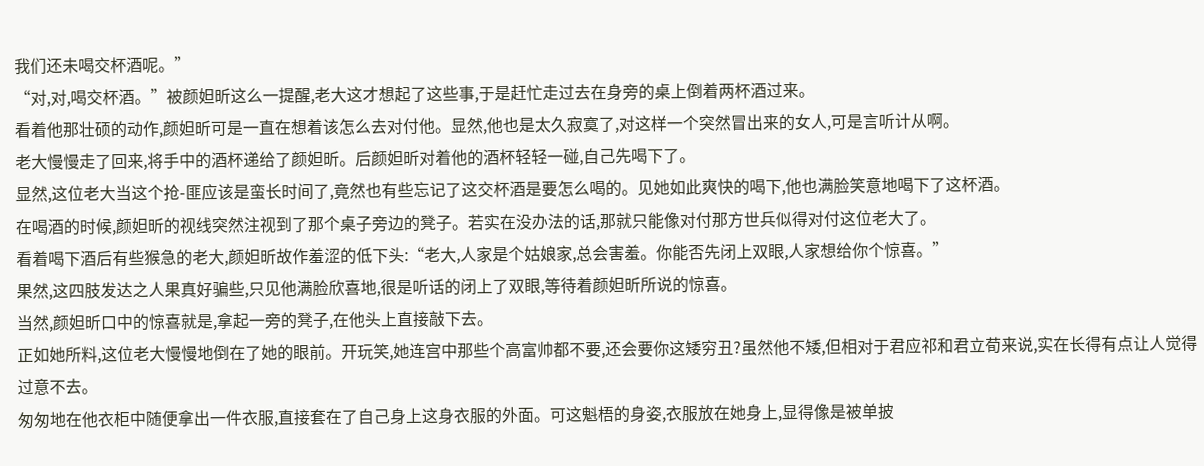我们还未喝交杯酒呢。”
“对,对,喝交杯酒。”被颜妲昕这么一提醒,老大这才想起了这些事,于是赶忙走过去在身旁的桌上倒着两杯酒过来。
看着他那壮硕的动作,颜妲昕可是一直在想着该怎么去对付他。显然,他也是太久寂寞了,对这样一个突然冒出来的女人,可是言听计从啊。
老大慢慢走了回来,将手中的酒杯递给了颜妲昕。后颜妲昕对着他的酒杯轻轻一碰,自己先喝下了。
显然,这位老大当这个抢-匪应该是蛮长时间了,竟然也有些忘记了这交杯酒是要怎么喝的。见她如此爽快的喝下,他也满脸笑意地喝下了这杯酒。
在喝酒的时候,颜妲昕的视线突然注视到了那个桌子旁边的凳子。若实在没办法的话,那就只能像对付那方世兵似得对付这位老大了。
看着喝下酒后有些猴急的老大,颜妲昕故作羞涩的低下头:“老大,人家是个姑娘家,总会害羞。你能否先闭上双眼,人家想给你个惊喜。”
果然,这四肢发达之人果真好骗些,只见他满脸欣喜地,很是听话的闭上了双眼,等待着颜妲昕所说的惊喜。
当然,颜妲昕口中的惊喜就是,拿起一旁的凳子,在他头上直接敲下去。
正如她所料,这位老大慢慢地倒在了她的眼前。开玩笑,她连宫中那些个高富帅都不要,还会要你这矮穷丑?虽然他不矮,但相对于君应祁和君立荀来说,实在长得有点让人觉得过意不去。
匆匆地在他衣柜中随便拿出一件衣服,直接套在了自己身上这身衣服的外面。可这魁梧的身姿,衣服放在她身上,显得像是被单披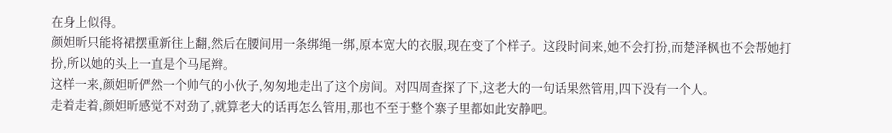在身上似得。
颜妲昕只能将裙摆重新往上翻,然后在腰间用一条绑绳一绑,原本宽大的衣服,现在变了个样子。这段时间来,她不会打扮,而楚泽枫也不会帮她打扮,所以她的头上一直是个马尾辫。
这样一来,颜妲昕俨然一个帅气的小伙子,匆匆地走出了这个房间。对四周查探了下,这老大的一句话果然管用,四下没有一个人。
走着走着,颜妲昕感觉不对劲了,就算老大的话再怎么管用,那也不至于整个寨子里都如此安静吧。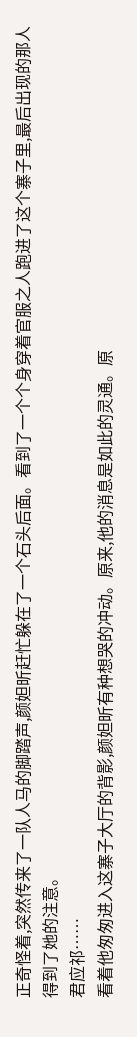正奇怪着,突然传来了一队人马的脚踏声,颜妲昕赶忙躲在了一个石头后面。看到了一个个身穿着官服之人跑进了这个寨子里,最后出现的那人得到了她的注意。
君应祁……
看着他匆匆进入这寨子大厅的背影,颜妲昕有种想哭的冲动。原来,他的消息是如此的灵通。原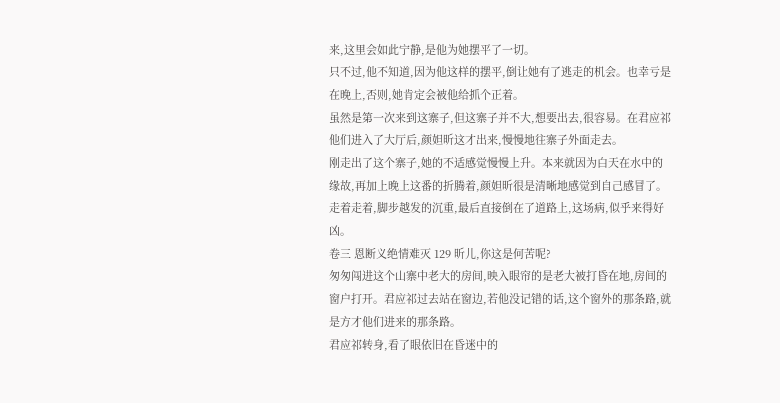来,这里会如此宁静,是他为她摆平了一切。
只不过,他不知道,因为他这样的摆平,倒让她有了逃走的机会。也幸亏是在晚上,否则,她肯定会被他给抓个正着。
虽然是第一次来到这寨子,但这寨子并不大,想要出去,很容易。在君应祁他们进入了大厅后,颜妲昕这才出来,慢慢地往寨子外面走去。
刚走出了这个寨子,她的不适感觉慢慢上升。本来就因为白天在水中的缘故,再加上晚上这番的折腾着,颜妲昕很是清晰地感觉到自己感冒了。
走着走着,脚步越发的沉重,最后直接倒在了道路上,这场病,似乎来得好凶。
卷三 恩断义绝情难灭 129 昕儿,你这是何苦呢?
匆匆闯进这个山寨中老大的房间,映入眼帘的是老大被打昏在地,房间的窗户打开。君应祁过去站在窗边,若他没记错的话,这个窗外的那条路,就是方才他们进来的那条路。
君应祁转身,看了眼依旧在昏迷中的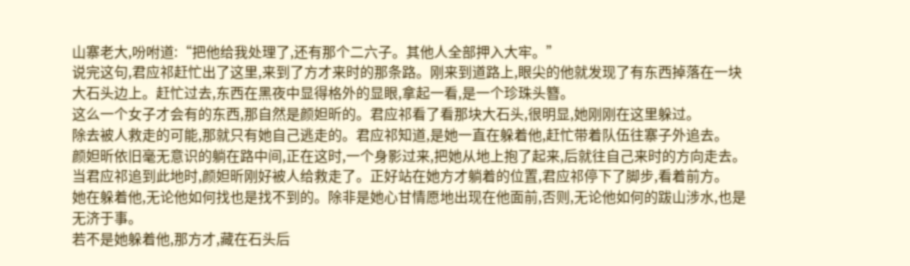山寨老大,吩咐道:“把他给我处理了,还有那个二六子。其他人全部押入大牢。”
说完这句,君应祁赶忙出了这里,来到了方才来时的那条路。刚来到道路上,眼尖的他就发现了有东西掉落在一块大石头边上。赶忙过去,东西在黑夜中显得格外的显眼,拿起一看,是一个珍珠头簪。
这么一个女子才会有的东西,那自然是颜妲昕的。君应祁看了看那块大石头,很明显,她刚刚在这里躲过。
除去被人救走的可能,那就只有她自己逃走的。君应祁知道,是她一直在躲着他,赶忙带着队伍往寨子外追去。
颜妲昕依旧毫无意识的躺在路中间,正在这时,一个身影过来,把她从地上抱了起来,后就往自己来时的方向走去。
当君应祁追到此地时,颜妲昕刚好被人给救走了。正好站在她方才躺着的位置,君应祁停下了脚步,看着前方。
她在躲着他,无论他如何找也是找不到的。除非是她心甘情愿地出现在他面前,否则,无论他如何的跋山涉水,也是无济于事。
若不是她躲着他,那方才,藏在石头后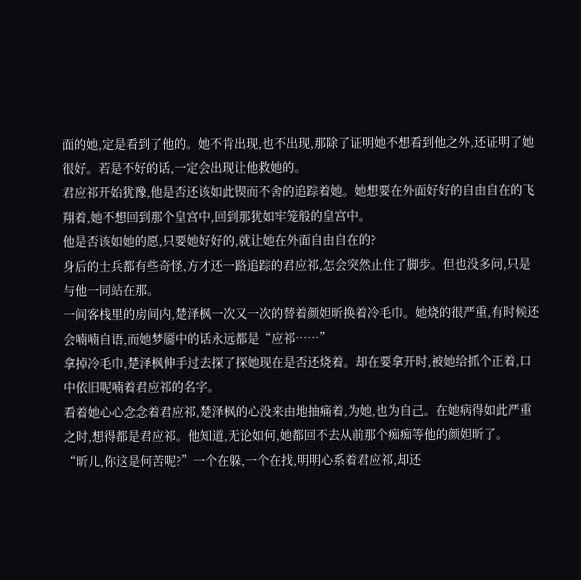面的她,定是看到了他的。她不肯出现,也不出现,那除了证明她不想看到他之外,还证明了她很好。若是不好的话,一定会出现让他救她的。
君应祁开始犹豫,他是否还该如此锲而不舍的追踪着她。她想要在外面好好的自由自在的飞翔着,她不想回到那个皇宫中,回到那犹如牢笼般的皇宫中。
他是否该如她的愿,只要她好好的,就让她在外面自由自在的?
身后的士兵都有些奇怪,方才还一路追踪的君应祁,怎会突然止住了脚步。但也没多问,只是与他一同站在那。
一间客栈里的房间内,楚泽枫一次又一次的替着颜妲昕换着冷毛巾。她烧的很严重,有时候还会喃喃自语,而她梦靥中的话永远都是“应祁……”
拿掉冷毛巾,楚泽枫伸手过去探了探她现在是否还烧着。却在要拿开时,被她给抓个正着,口中依旧呢喃着君应祁的名字。
看着她心心念念着君应祁,楚泽枫的心没来由地抽痛着,为她,也为自己。在她病得如此严重之时,想得都是君应祁。他知道,无论如何,她都回不去从前那个痴痴等他的颜妲昕了。
“昕儿,你这是何苦呢?”一个在躲,一个在找,明明心系着君应祁,却还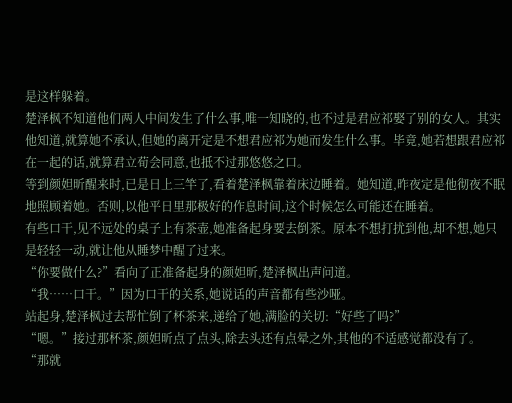是这样躲着。
楚泽枫不知道他们两人中间发生了什么事,唯一知晓的,也不过是君应祁娶了别的女人。其实他知道,就算她不承认,但她的离开定是不想君应祁为她而发生什么事。毕竟,她若想跟君应祁在一起的话,就算君立荀会同意,也抵不过那悠悠之口。
等到颜妲昕醒来时,已是日上三竿了,看着楚泽枫靠着床边睡着。她知道,昨夜定是他彻夜不眠地照顾着她。否则,以他平日里那极好的作息时间,这个时候怎么可能还在睡着。
有些口干,见不远处的桌子上有茶壶,她准备起身要去倒茶。原本不想打扰到他,却不想,她只是轻轻一动,就让他从睡梦中醒了过来。
“你要做什么?”看向了正准备起身的颜妲昕,楚泽枫出声问道。
“我……口干。”因为口干的关系,她说话的声音都有些沙哑。
站起身,楚泽枫过去帮忙倒了杯茶来,递给了她,满脸的关切:“好些了吗?”
“嗯。”接过那杯茶,颜妲昕点了点头,除去头还有点晕之外,其他的不适感觉都没有了。
“那就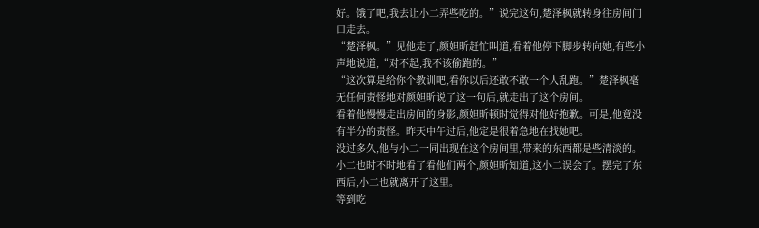好。饿了吧,我去让小二弄些吃的。”说完这句,楚泽枫就转身往房间门口走去。
“楚泽枫。”见他走了,颜妲昕赶忙叫道,看着他停下脚步转向她,有些小声地说道,“对不起,我不该偷跑的。”
“这次算是给你个教训吧,看你以后还敢不敢一个人乱跑。”楚泽枫毫无任何责怪地对颜妲昕说了这一句后,就走出了这个房间。
看着他慢慢走出房间的身影,颜妲昕顿时觉得对他好抱歉。可是,他竟没有半分的责怪。昨天中午过后,他定是很着急地在找她吧。
没过多久,他与小二一同出现在这个房间里,带来的东西都是些清淡的。小二也时不时地看了看他们两个,颜妲昕知道,这小二误会了。摆完了东西后,小二也就离开了这里。
等到吃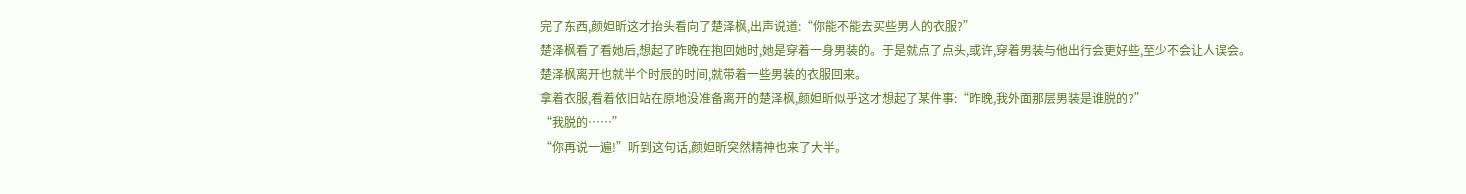完了东西,颜妲昕这才抬头看向了楚泽枫,出声说道:“你能不能去买些男人的衣服?”
楚泽枫看了看她后,想起了昨晚在抱回她时,她是穿着一身男装的。于是就点了点头,或许,穿着男装与他出行会更好些,至少不会让人误会。
楚泽枫离开也就半个时辰的时间,就带着一些男装的衣服回来。
拿着衣服,看着依旧站在原地没准备离开的楚泽枫,颜妲昕似乎这才想起了某件事:“昨晚,我外面那层男装是谁脱的?”
“我脱的……”
“你再说一遍!”听到这句话,颜妲昕突然精神也来了大半。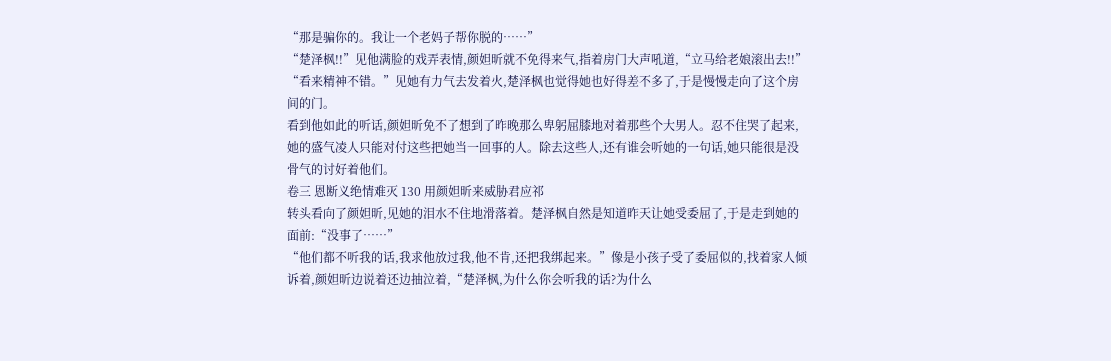“那是骗你的。我让一个老妈子帮你脱的……”
“楚泽枫!!”见他满脸的戏弄表情,颜妲昕就不免得来气,指着房门大声吼道,“立马给老娘滚出去!!”
“看来精神不错。”见她有力气去发着火,楚泽枫也觉得她也好得差不多了,于是慢慢走向了这个房间的门。
看到他如此的听话,颜妲昕免不了想到了昨晚那么卑躬屈膝地对着那些个大男人。忍不住哭了起来,她的盛气凌人只能对付这些把她当一回事的人。除去这些人,还有谁会听她的一句话,她只能很是没骨气的讨好着他们。
卷三 恩断义绝情难灭 130 用颜妲昕来威胁君应祁
转头看向了颜妲昕,见她的泪水不住地滑落着。楚泽枫自然是知道昨天让她受委屈了,于是走到她的面前:“没事了……”
“他们都不听我的话,我求他放过我,他不肯,还把我绑起来。”像是小孩子受了委屈似的,找着家人倾诉着,颜妲昕边说着还边抽泣着,“楚泽枫,为什么你会听我的话?为什么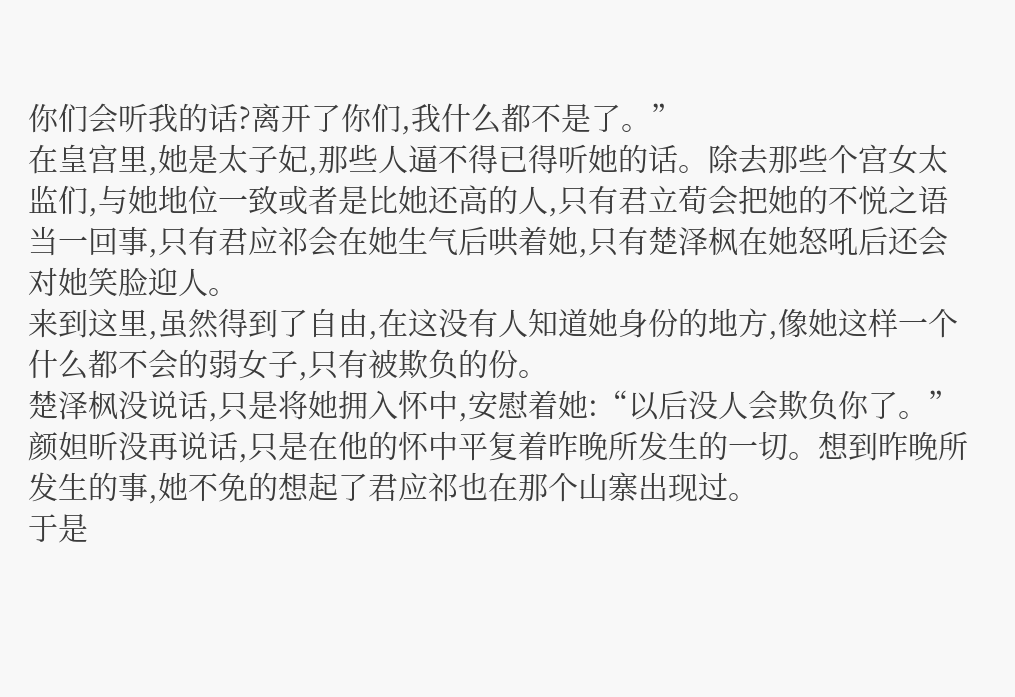你们会听我的话?离开了你们,我什么都不是了。”
在皇宫里,她是太子妃,那些人逼不得已得听她的话。除去那些个宫女太监们,与她地位一致或者是比她还高的人,只有君立荀会把她的不悦之语当一回事,只有君应祁会在她生气后哄着她,只有楚泽枫在她怒吼后还会对她笑脸迎人。
来到这里,虽然得到了自由,在这没有人知道她身份的地方,像她这样一个什么都不会的弱女子,只有被欺负的份。
楚泽枫没说话,只是将她拥入怀中,安慰着她:“以后没人会欺负你了。”
颜妲昕没再说话,只是在他的怀中平复着昨晚所发生的一切。想到昨晚所发生的事,她不免的想起了君应祁也在那个山寨出现过。
于是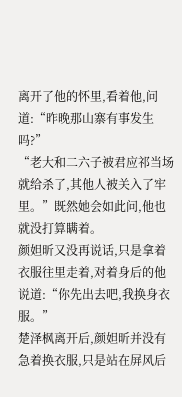离开了他的怀里,看着他,问道:“昨晚那山寨有事发生吗?”
“老大和二六子被君应祁当场就给杀了,其他人被关入了牢里。”既然她会如此问,他也就没打算瞒着。
颜妲昕又没再说话,只是拿着衣服往里走着,对着身后的他说道:“你先出去吧,我换身衣服。”
楚泽枫离开后,颜妲昕并没有急着换衣服,只是站在屏风后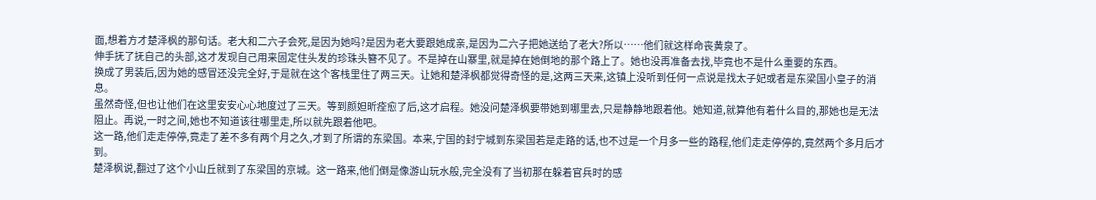面,想着方才楚泽枫的那句话。老大和二六子会死,是因为她吗?是因为老大要跟她成亲,是因为二六子把她送给了老大?所以……他们就这样命丧黄泉了。
伸手抚了抚自己的头部,这才发现自己用来固定住头发的珍珠头簪不见了。不是掉在山寨里,就是掉在她倒地的那个路上了。她也没再准备去找,毕竟也不是什么重要的东西。
换成了男装后,因为她的感冒还没完全好,于是就在这个客栈里住了两三天。让她和楚泽枫都觉得奇怪的是,这两三天来,这镇上没听到任何一点说是找太子妃或者是东梁国小皇子的消息。
虽然奇怪,但也让他们在这里安安心心地度过了三天。等到颜妲昕痊愈了后,这才启程。她没问楚泽枫要带她到哪里去,只是静静地跟着他。她知道,就算他有着什么目的,那她也是无法阻止。再说,一时之间,她也不知道该往哪里走,所以就先跟着他吧。
这一路,他们走走停停,竟走了差不多有两个月之久,才到了所谓的东梁国。本来,宁国的封宁城到东梁国若是走路的话,也不过是一个月多一些的路程,他们走走停停的,竟然两个多月后才到。
楚泽枫说,翻过了这个小山丘就到了东梁国的京城。这一路来,他们倒是像游山玩水般,完全没有了当初那在躲着官兵时的感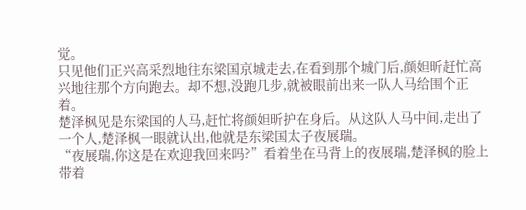觉。
只见他们正兴高采烈地往东梁国京城走去,在看到那个城门后,颜妲昕赶忙高兴地往那个方向跑去。却不想,没跑几步,就被眼前出来一队人马给围个正着。
楚泽枫见是东梁国的人马,赶忙将颜妲昕护在身后。从这队人马中间,走出了一个人,楚泽枫一眼就认出,他就是东梁国太子夜展瑞。
“夜展瑞,你这是在欢迎我回来吗?”看着坐在马背上的夜展瑞,楚泽枫的脸上带着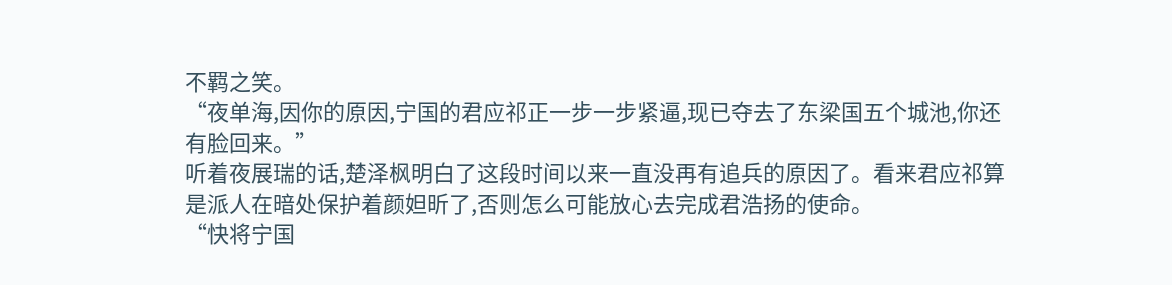不羁之笑。
“夜单海,因你的原因,宁国的君应祁正一步一步紧逼,现已夺去了东梁国五个城池,你还有脸回来。”
听着夜展瑞的话,楚泽枫明白了这段时间以来一直没再有追兵的原因了。看来君应祁算是派人在暗处保护着颜妲昕了,否则怎么可能放心去完成君浩扬的使命。
“快将宁国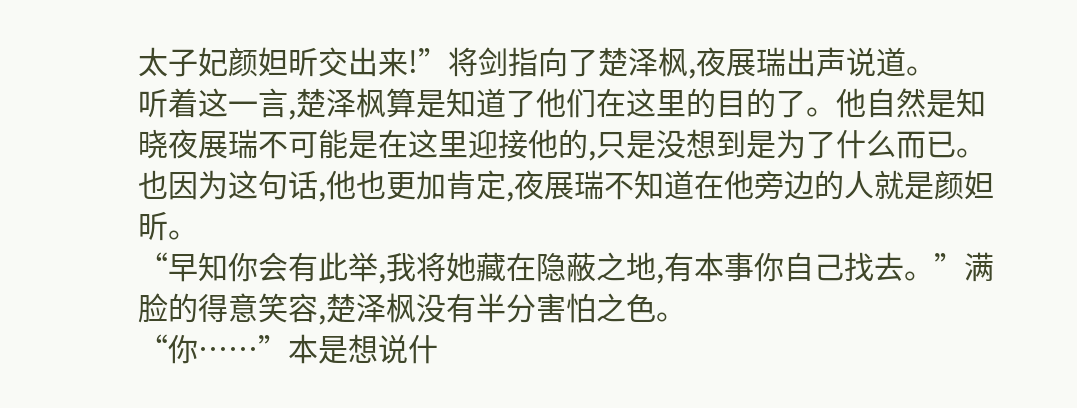太子妃颜妲昕交出来!”将剑指向了楚泽枫,夜展瑞出声说道。
听着这一言,楚泽枫算是知道了他们在这里的目的了。他自然是知晓夜展瑞不可能是在这里迎接他的,只是没想到是为了什么而已。也因为这句话,他也更加肯定,夜展瑞不知道在他旁边的人就是颜妲昕。
“早知你会有此举,我将她藏在隐蔽之地,有本事你自己找去。”满脸的得意笑容,楚泽枫没有半分害怕之色。
“你……”本是想说什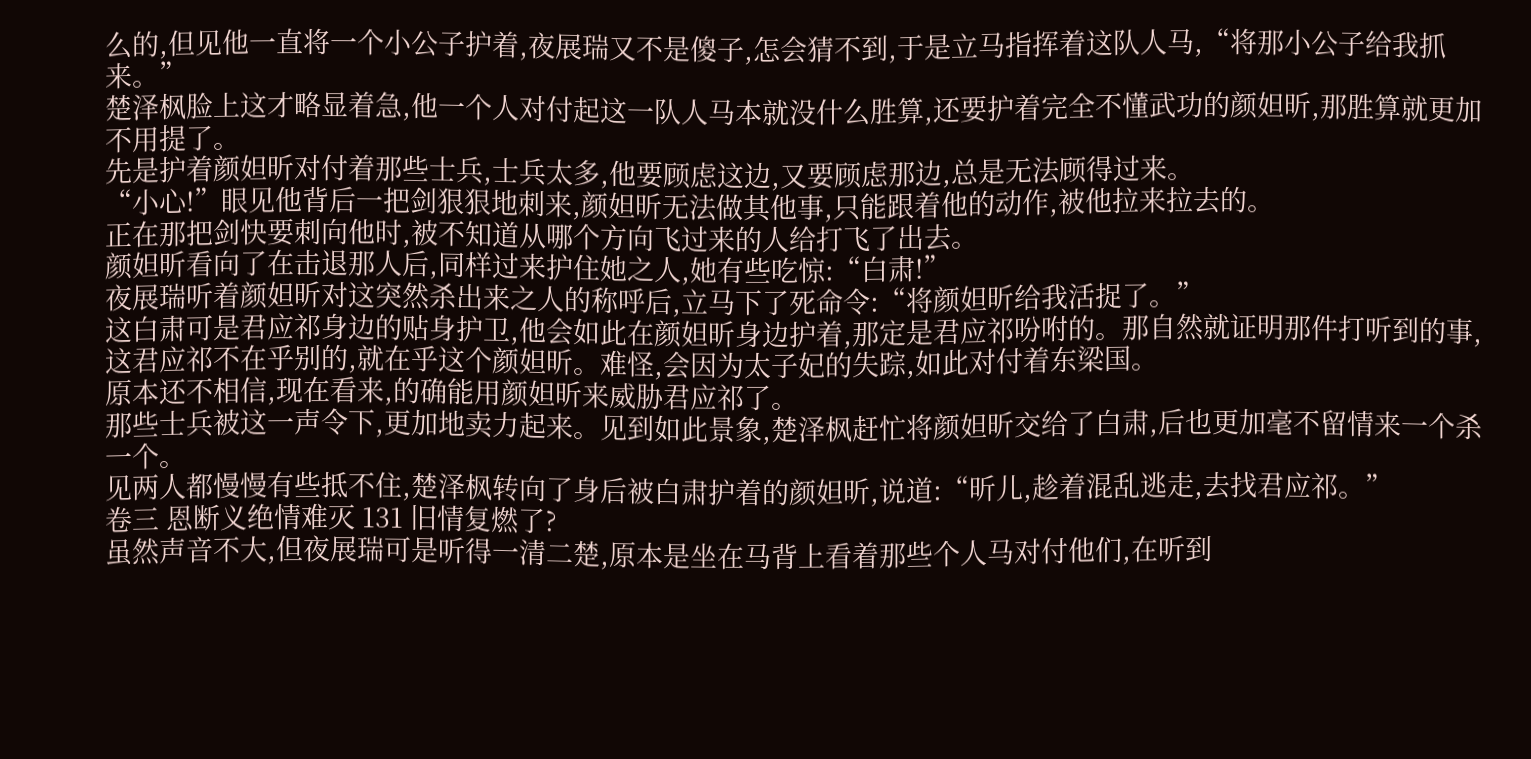么的,但见他一直将一个小公子护着,夜展瑞又不是傻子,怎会猜不到,于是立马指挥着这队人马,“将那小公子给我抓来。”
楚泽枫脸上这才略显着急,他一个人对付起这一队人马本就没什么胜算,还要护着完全不懂武功的颜妲昕,那胜算就更加不用提了。
先是护着颜妲昕对付着那些士兵,士兵太多,他要顾虑这边,又要顾虑那边,总是无法顾得过来。
“小心!”眼见他背后一把剑狠狠地刺来,颜妲昕无法做其他事,只能跟着他的动作,被他拉来拉去的。
正在那把剑快要刺向他时,被不知道从哪个方向飞过来的人给打飞了出去。
颜妲昕看向了在击退那人后,同样过来护住她之人,她有些吃惊:“白肃!”
夜展瑞听着颜妲昕对这突然杀出来之人的称呼后,立马下了死命令:“将颜妲昕给我活捉了。”
这白肃可是君应祁身边的贴身护卫,他会如此在颜妲昕身边护着,那定是君应祁吩咐的。那自然就证明那件打听到的事,这君应祁不在乎别的,就在乎这个颜妲昕。难怪,会因为太子妃的失踪,如此对付着东梁国。
原本还不相信,现在看来,的确能用颜妲昕来威胁君应祁了。
那些士兵被这一声令下,更加地卖力起来。见到如此景象,楚泽枫赶忙将颜妲昕交给了白肃,后也更加毫不留情来一个杀一个。
见两人都慢慢有些抵不住,楚泽枫转向了身后被白肃护着的颜妲昕,说道:“昕儿,趁着混乱逃走,去找君应祁。”
卷三 恩断义绝情难灭 131 旧情复燃了?
虽然声音不大,但夜展瑞可是听得一清二楚,原本是坐在马背上看着那些个人马对付他们,在听到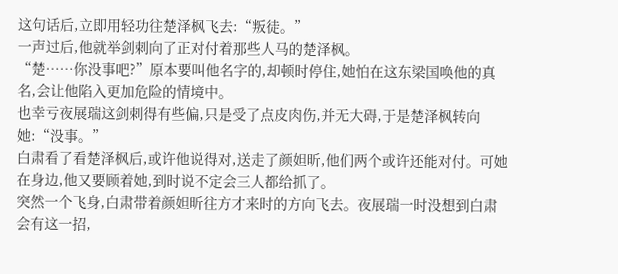这句话后,立即用轻功往楚泽枫飞去:“叛徒。”
一声过后,他就举剑刺向了正对付着那些人马的楚泽枫。
“楚……你没事吧?”原本要叫他名字的,却顿时停住,她怕在这东梁国唤他的真名,会让他陷入更加危险的情境中。
也幸亏夜展瑞这剑刺得有些偏,只是受了点皮肉伤,并无大碍,于是楚泽枫转向她:“没事。”
白肃看了看楚泽枫后,或许他说得对,送走了颜妲昕,他们两个或许还能对付。可她在身边,他又要顾着她,到时说不定会三人都给抓了。
突然一个飞身,白肃带着颜妲昕往方才来时的方向飞去。夜展瑞一时没想到白肃会有这一招,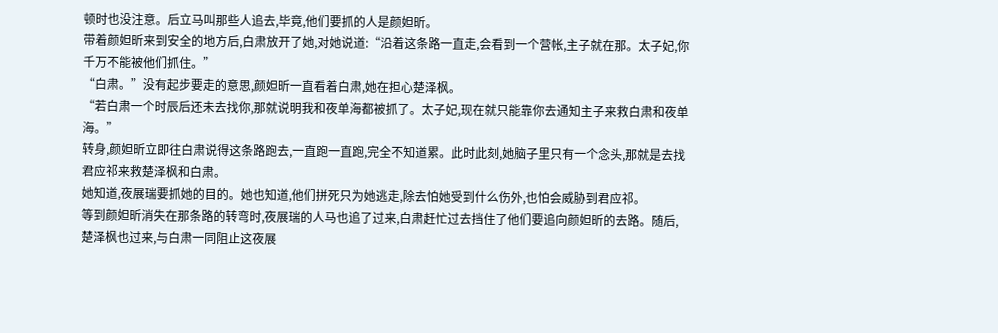顿时也没注意。后立马叫那些人追去,毕竟,他们要抓的人是颜妲昕。
带着颜妲昕来到安全的地方后,白肃放开了她,对她说道:“沿着这条路一直走,会看到一个营帐,主子就在那。太子妃,你千万不能被他们抓住。”
“白肃。”没有起步要走的意思,颜妲昕一直看着白肃,她在担心楚泽枫。
“若白肃一个时辰后还未去找你,那就说明我和夜单海都被抓了。太子妃,现在就只能靠你去通知主子来救白肃和夜单海。”
转身,颜妲昕立即往白肃说得这条路跑去,一直跑一直跑,完全不知道累。此时此刻,她脑子里只有一个念头,那就是去找君应祁来救楚泽枫和白肃。
她知道,夜展瑞要抓她的目的。她也知道,他们拼死只为她逃走,除去怕她受到什么伤外,也怕会威胁到君应祁。
等到颜妲昕消失在那条路的转弯时,夜展瑞的人马也追了过来,白肃赶忙过去挡住了他们要追向颜妲昕的去路。随后,楚泽枫也过来,与白肃一同阻止这夜展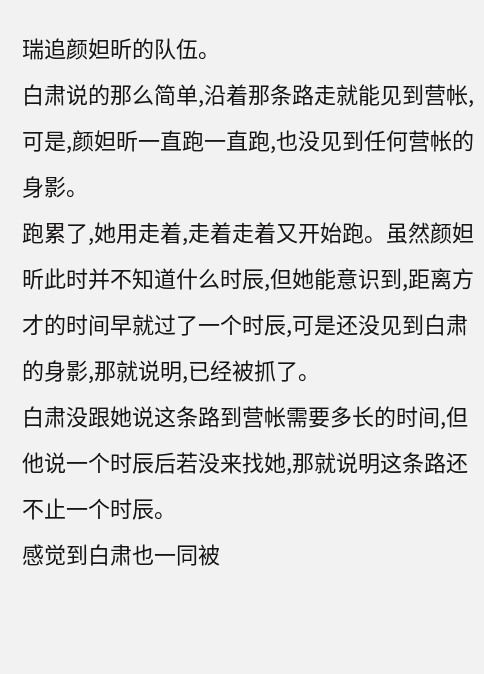瑞追颜妲昕的队伍。
白肃说的那么简单,沿着那条路走就能见到营帐,可是,颜妲昕一直跑一直跑,也没见到任何营帐的身影。
跑累了,她用走着,走着走着又开始跑。虽然颜妲昕此时并不知道什么时辰,但她能意识到,距离方才的时间早就过了一个时辰,可是还没见到白肃的身影,那就说明,已经被抓了。
白肃没跟她说这条路到营帐需要多长的时间,但他说一个时辰后若没来找她,那就说明这条路还不止一个时辰。
感觉到白肃也一同被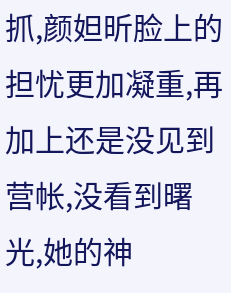抓,颜妲昕脸上的担忧更加凝重,再加上还是没见到营帐,没看到曙光,她的神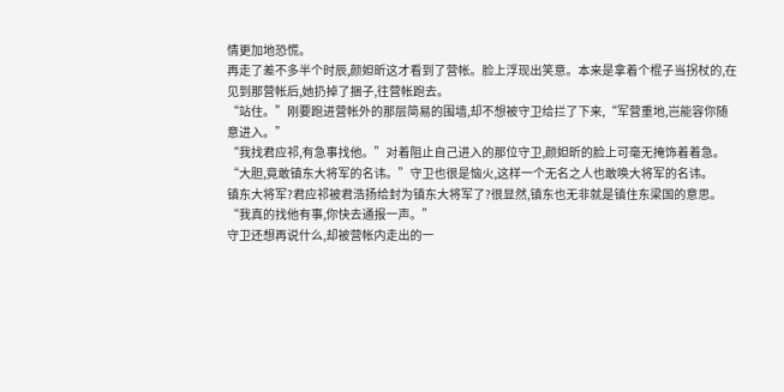情更加地恐慌。
再走了差不多半个时辰,颜妲昕这才看到了营帐。脸上浮现出笑意。本来是拿着个棍子当拐杖的,在见到那营帐后,她扔掉了捆子,往营帐跑去。
“站住。”刚要跑进营帐外的那层简易的围墙,却不想被守卫给拦了下来,“军营重地,岂能容你随意进入。”
“我找君应祁,有急事找他。”对着阻止自己进入的那位守卫,颜妲昕的脸上可毫无掩饰着着急。
“大胆,竟敢镇东大将军的名讳。”守卫也很是恼火,这样一个无名之人也敢唤大将军的名讳。
镇东大将军?君应祁被君浩扬给封为镇东大将军了?很显然,镇东也无非就是镇住东梁国的意思。
“我真的找他有事,你快去通报一声。”
守卫还想再说什么,却被营帐内走出的一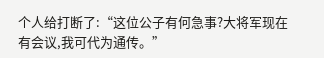个人给打断了:“这位公子有何急事?大将军现在有会议,我可代为通传。”